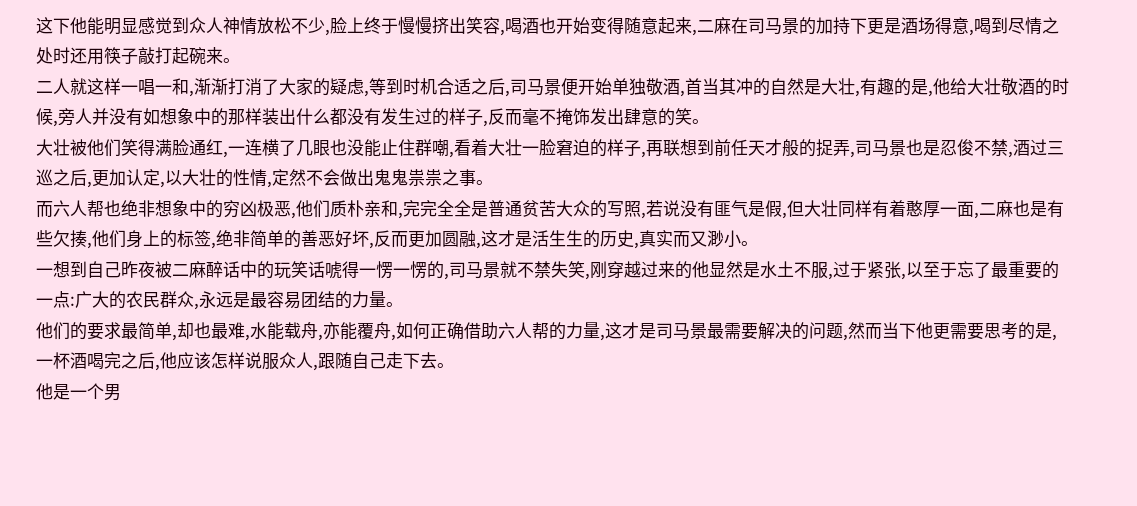这下他能明显感觉到众人神情放松不少,脸上终于慢慢挤出笑容,喝酒也开始变得随意起来,二麻在司马景的加持下更是酒场得意,喝到尽情之处时还用筷子敲打起碗来。
二人就这样一唱一和,渐渐打消了大家的疑虑,等到时机合适之后,司马景便开始单独敬酒,首当其冲的自然是大壮,有趣的是,他给大壮敬酒的时候,旁人并没有如想象中的那样装出什么都没有发生过的样子,反而毫不掩饰发出肆意的笑。
大壮被他们笑得满脸通红,一连横了几眼也没能止住群嘲,看着大壮一脸窘迫的样子,再联想到前任天才般的捉弄,司马景也是忍俊不禁,酒过三巡之后,更加认定,以大壮的性情,定然不会做出鬼鬼祟祟之事。
而六人帮也绝非想象中的穷凶极恶,他们质朴亲和,完完全全是普通贫苦大众的写照,若说没有匪气是假,但大壮同样有着憨厚一面,二麻也是有些欠揍,他们身上的标签,绝非简单的善恶好坏,反而更加圆融,这才是活生生的历史,真实而又渺小。
一想到自己昨夜被二麻醉话中的玩笑话唬得一愣一愣的,司马景就不禁失笑,刚穿越过来的他显然是水土不服,过于紧张,以至于忘了最重要的一点:广大的农民群众,永远是最容易团结的力量。
他们的要求最简单,却也最难,水能载舟,亦能覆舟,如何正确借助六人帮的力量,这才是司马景最需要解决的问题,然而当下他更需要思考的是,一杯酒喝完之后,他应该怎样说服众人,跟随自己走下去。
他是一个男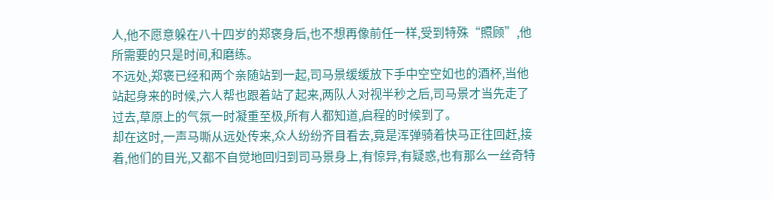人,他不愿意躲在八十四岁的郑褒身后,也不想再像前任一样,受到特殊“照顾”,他所需要的只是时间,和磨练。
不远处,郑褒已经和两个亲随站到一起,司马景缓缓放下手中空空如也的酒杯,当他站起身来的时候,六人帮也跟着站了起来,两队人对视半秒之后,司马景才当先走了过去,草原上的气氛一时凝重至极,所有人都知道,启程的时候到了。
却在这时,一声马嘶从远处传来,众人纷纷齐目看去,竟是浑弹骑着快马正往回赶,接着,他们的目光,又都不自觉地回归到司马景身上,有惊异,有疑惑,也有那么一丝奇特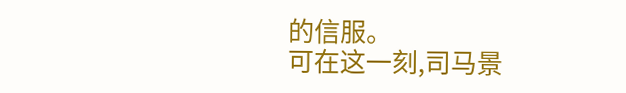的信服。
可在这一刻,司马景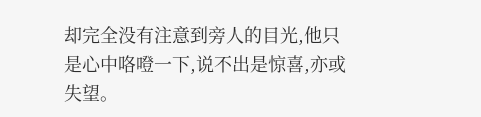却完全没有注意到旁人的目光,他只是心中咯噔一下,说不出是惊喜,亦或失望。